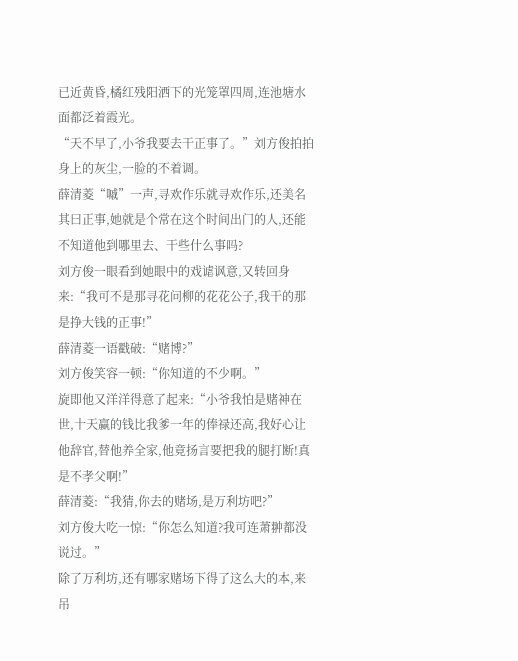已近黄昏,橘红残阳洒下的光笼罩四周,连池塘水面都泛着霞光。
“天不早了,小爷我要去干正事了。”刘方俊拍拍身上的灰尘,一脸的不着调。
薛清菱“嘁”一声,寻欢作乐就寻欢作乐,还美名其曰正事,她就是个常在这个时间出门的人,还能不知道他到哪里去、干些什么事吗?
刘方俊一眼看到她眼中的戏谑讽意,又转回身来:“我可不是那寻花问柳的花花公子,我干的那是挣大钱的正事!”
薛清菱一语戳破:“赌博?”
刘方俊笑容一顿:“你知道的不少啊。”
旋即他又洋洋得意了起来:“小爷我怕是赌神在世,十天赢的钱比我爹一年的俸禄还高,我好心让他辞官,替他养全家,他竟扬言要把我的腿打断!真是不孝父啊!”
薛清菱:“我猜,你去的赌场,是万利坊吧?”
刘方俊大吃一惊:“你怎么知道?我可连萧翀都没说过。”
除了万利坊,还有哪家赌场下得了这么大的本,来吊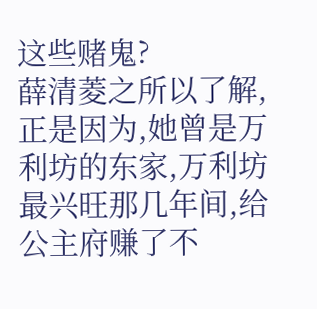这些赌鬼?
薛清菱之所以了解,正是因为,她曾是万利坊的东家,万利坊最兴旺那几年间,给公主府赚了不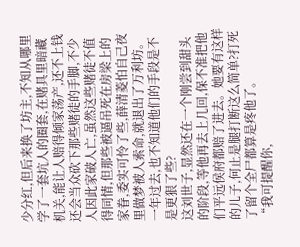少分红,但后来换了坊主,不知从哪里学了一套坑人的圈套,在赌具里暗藏机关,能让人赔得倾家荡产,还不上钱还会当众砍下那些赌徒的手脚,不少人因此家破人亡,虽然这些赌徒不值得同情,但那些被逼吊死在房梁上的家眷,委实可怜了些,薛清菱怕自己夜里做梦被人索命,就退出了万利坊。
一年过去,也不知道他们的手段是不是更狠了些?
这刘世子,显然还在一个刚尝到甜头的阶段,等他再去上几回,保不准把他们平远侯府都赔了进去。她要有这样的儿子,何止是腿打断这么简单?打死了留个全尸都算是疼他了。
“我可提醒你,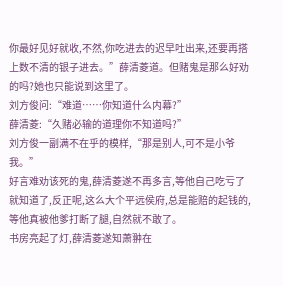你最好见好就收,不然,你吃进去的迟早吐出来,还要再搭上数不清的银子进去。”薛清菱道。但赌鬼是那么好劝的吗?她也只能说到这里了。
刘方俊问:“难道……你知道什么内幕?”
薛清菱:“久赌必输的道理你不知道吗?”
刘方俊一副满不在乎的模样,“那是别人,可不是小爷我。”
好言难劝该死的鬼,薛清菱遂不再多言,等他自己吃亏了就知道了,反正呢,这么大个平远侯府,总是能赔的起钱的,等他真被他爹打断了腿,自然就不敢了。
书房亮起了灯,薛清菱遂知萧翀在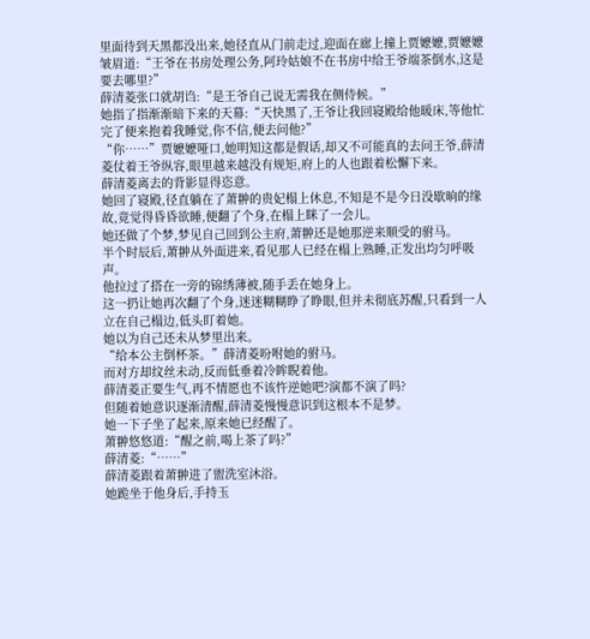里面待到天黑都没出来,她径直从门前走过,迎面在廊上撞上贾嬷嬷,贾嬷嬷皱眉道:“王爷在书房处理公务,阿玲姑娘不在书房中给王爷端茶倒水,这是要去哪里?”
薛清菱张口就胡诌:“是王爷自己说无需我在侧侍候。”
她指了指渐渐暗下来的天幕:“天快黑了,王爷让我回寝殿给他暖床,等他忙完了便来抱着我睡觉,你不信,便去问他?”
“你……”贾嬷嬷哑口,她明知这都是假话,却又不可能真的去问王爷,薛清菱仗着王爷纵容,眼里越来越没有规矩,府上的人也跟着松懈下来。
薛清菱离去的背影显得恣意。
她回了寝殿,径直躺在了萧翀的贵妃榻上休息,不知是不是今日没歇晌的缘故,竟觉得昏昏欲睡,便翻了个身,在榻上眯了一会儿。
她还做了个梦,梦见自己回到公主府,萧翀还是她那逆来顺受的驸马。
半个时辰后,萧翀从外面进来,看见那人已经在榻上熟睡,正发出均匀呼吸声。
他拉过了搭在一旁的锦绣薄被,随手丢在她身上。
这一扔让她再次翻了个身,迷迷糊糊睁了睁眼,但并未彻底苏醒,只看到一人立在自己榻边,低头盯着她。
她以为自己还未从梦里出来。
“给本公主倒杯茶。”薛清菱吩咐她的驸马。
而对方却纹丝未动,反而低垂着冷眸睨着他。
薛清菱正要生气,再不情愿也不该忤逆她吧?演都不演了吗?
但随着她意识逐渐清醒,薛清菱慢慢意识到这根本不是梦。
她一下子坐了起来,原来她已经醒了。
萧翀悠悠道:“醒之前,喝上茶了吗?”
薛清菱:“……”
薛清菱跟着萧翀进了盥洗室沐浴。
她跪坐于他身后,手持玉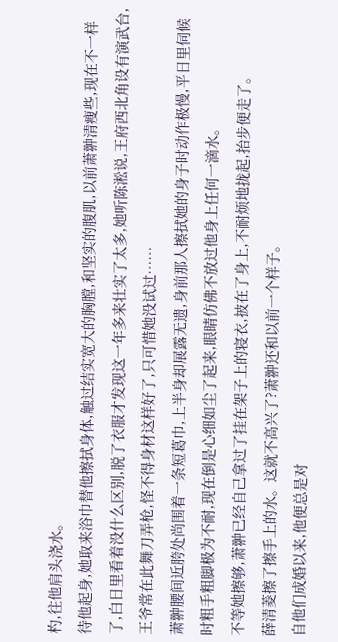杓,往他肩头浇水。
待他起身,她取来浴巾替他擦拭身体,触过结实宽大的胸膛,和坚实的腹肌,以前萧翀清瘦些,现在不一样了,白日里看着没什么区别,脱了衣服才发现这一年多来壮实了太多,她听陈淞说,王府西北角设有演武台,王爷常在此舞刀弄枪,怪不得身材这样好了,只可惜她没试过……
萧翀腰间近胯处尚围着一条短葛巾,上半身却展露无遗,身前那人擦拭她的身子时动作极慢,平日里伺候时粗手粗脚极为不耐,现在倒是心细如尘了起来,眼睛仿佛不放过他身上任何一滴水。
不等她擦够,萧翀已经自己拿过了挂在架子上的寝衣,披在了身上,不耐烦地拢起,抬步便走了。
薛清菱擦了擦手上的水。这就不高兴了?萧翀还和以前一个样子。
自他们成婚以来,他便总是对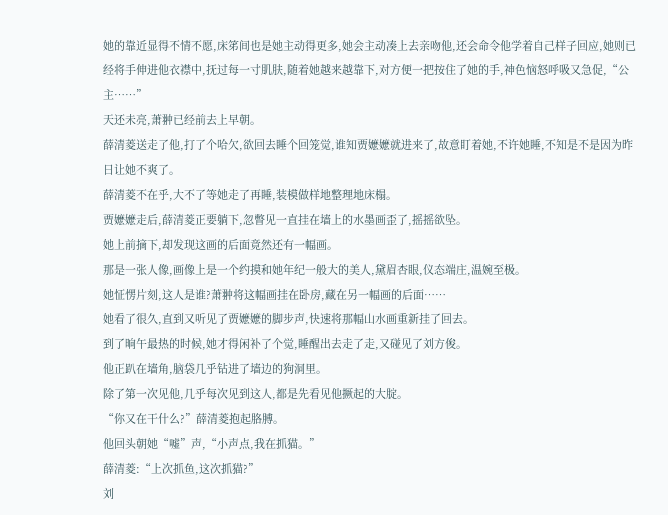她的靠近显得不情不愿,床笫间也是她主动得更多,她会主动凑上去亲吻他,还会命令他学着自己样子回应,她则已经将手伸进他衣襟中,抚过每一寸肌肤,随着她越来越靠下,对方便一把按住了她的手,神色恼怒呼吸又急促,“公主……”
天还未亮,萧翀已经前去上早朝。
薛清菱送走了他,打了个哈欠,欲回去睡个回笼觉,谁知贾嬷嬷就进来了,故意盯着她,不许她睡,不知是不是因为昨日让她不爽了。
薛清菱不在乎,大不了等她走了再睡,装模做样地整理地床榻。
贾嬷嬷走后,薛清菱正要躺下,忽瞥见一直挂在墙上的水墨画歪了,摇摇欲坠。
她上前摘下,却发现这画的后面竟然还有一幅画。
那是一张人像,画像上是一个约摸和她年纪一般大的美人,黛眉杏眼,仪态端庄,温婉至极。
她怔愣片刻,这人是谁?萧翀将这幅画挂在卧房,藏在另一幅画的后面……
她看了很久,直到又听见了贾嬷嬷的脚步声,快速将那幅山水画重新挂了回去。
到了晌午最热的时候,她才得闲补了个觉,睡醒出去走了走,又碰见了刘方俊。
他正趴在墙角,脑袋几乎钻进了墙边的狗洞里。
除了第一次见他,几乎每次见到这人,都是先看见他撅起的大腚。
“你又在干什么?”薛清菱抱起胳膊。
他回头朝她“嘘”声,“小声点,我在抓猫。”
薛清菱:“上次抓鱼,这次抓猫?”
刘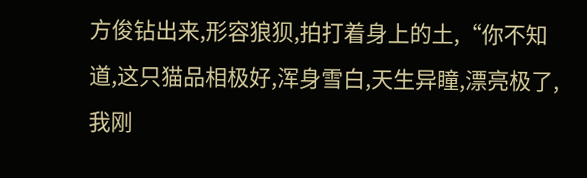方俊钻出来,形容狼狈,拍打着身上的土,“你不知道,这只猫品相极好,浑身雪白,天生异瞳,漂亮极了,我刚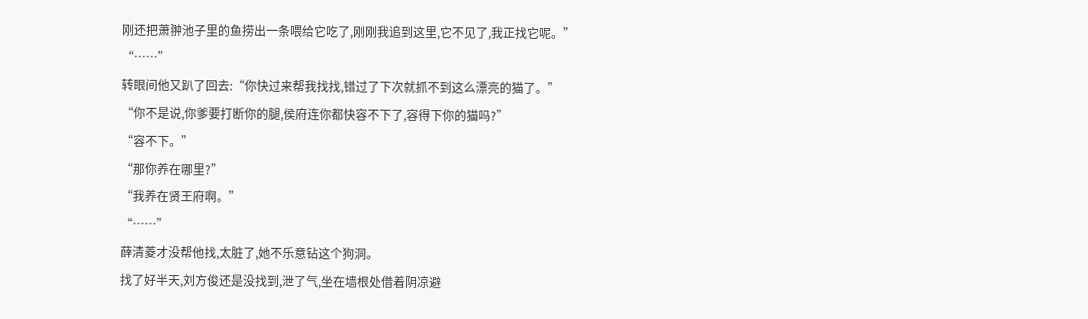刚还把萧翀池子里的鱼捞出一条喂给它吃了,刚刚我追到这里,它不见了,我正找它呢。”
“……”
转眼间他又趴了回去:“你快过来帮我找找,错过了下次就抓不到这么漂亮的猫了。”
“你不是说,你爹要打断你的腿,侯府连你都快容不下了,容得下你的猫吗?”
“容不下。”
“那你养在哪里?”
“我养在贤王府啊。”
“……”
薛清菱才没帮他找,太脏了,她不乐意钻这个狗洞。
找了好半天,刘方俊还是没找到,泄了气,坐在墙根处借着阴凉避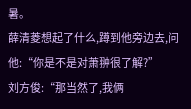暑。
薛清菱想起了什么,蹲到他旁边去,问他:“你是不是对萧翀很了解?”
刘方俊:“那当然了,我俩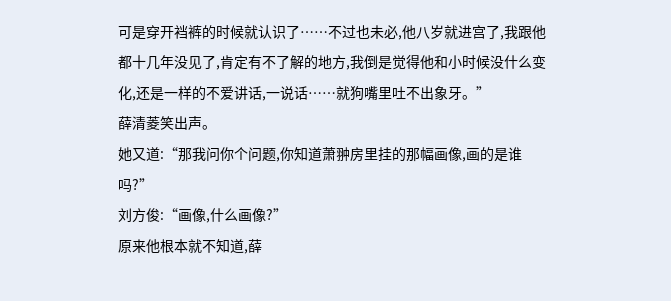可是穿开裆裤的时候就认识了……不过也未必,他八岁就进宫了,我跟他都十几年没见了,肯定有不了解的地方,我倒是觉得他和小时候没什么变化,还是一样的不爱讲话,一说话……就狗嘴里吐不出象牙。”
薛清菱笑出声。
她又道:“那我问你个问题,你知道萧翀房里挂的那幅画像,画的是谁吗?”
刘方俊:“画像,什么画像?”
原来他根本就不知道,薛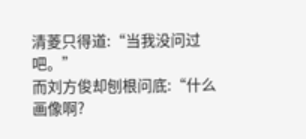清菱只得道:“当我没问过吧。”
而刘方俊却刨根问底:“什么画像啊?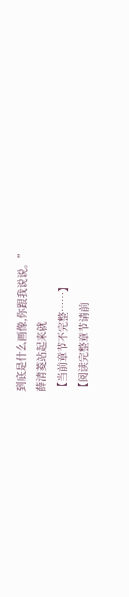到底是什么画像,你跟我说说。”
薛清菱站起来就
【当前章节不完整……】
【阅读完整章节请前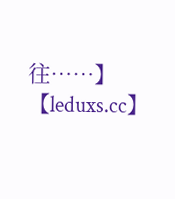往……】
【leduxs.cc】